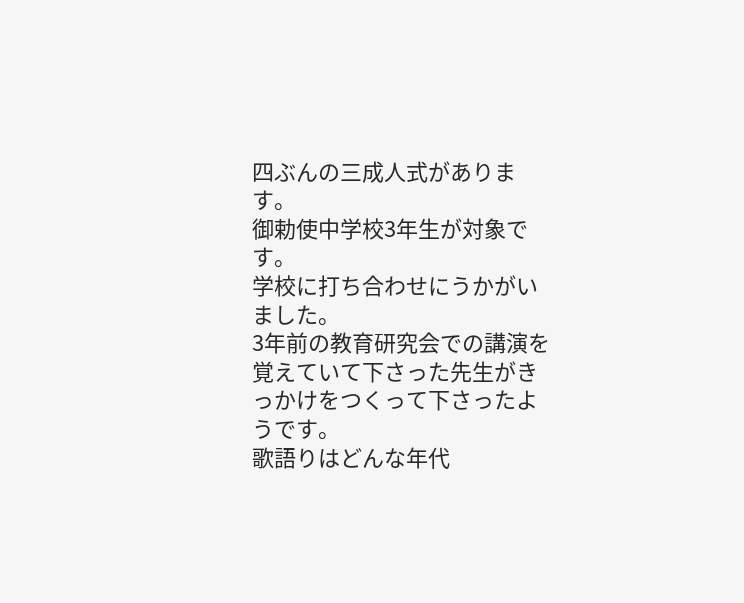四ぶんの三成人式があります。
御勅使中学校3年生が対象です。
学校に打ち合わせにうかがいました。
3年前の教育研究会での講演を覚えていて下さった先生がきっかけをつくって下さったようです。
歌語りはどんな年代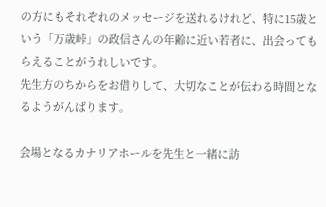の方にもそれぞれのメッセージを送れるけれど、特に15歳という「万歳峠」の政信さんの年齢に近い若者に、出会ってもらえることがうれしいです。
先生方のちからをお借りして、大切なことが伝わる時間となるようがんばります。

会場となるカナリアホールを先生と一緒に訪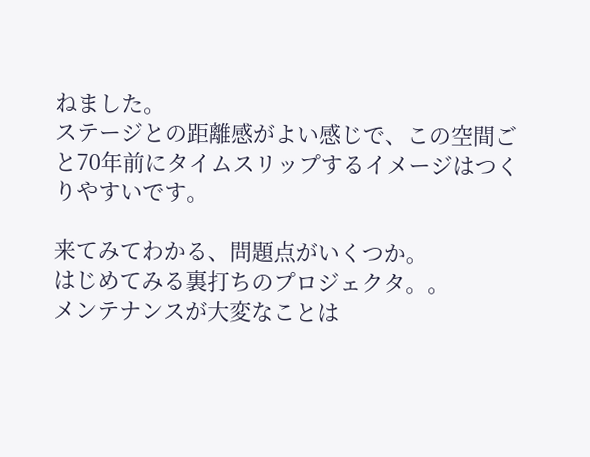ねました。
ステージとの距離感がよい感じで、この空間ごと70年前にタイムスリップするイメージはつくりやすいです。

来てみてわかる、問題点がいくつか。
はじめてみる裏打ちのプロジェクタ。。
メンテナンスが大変なことは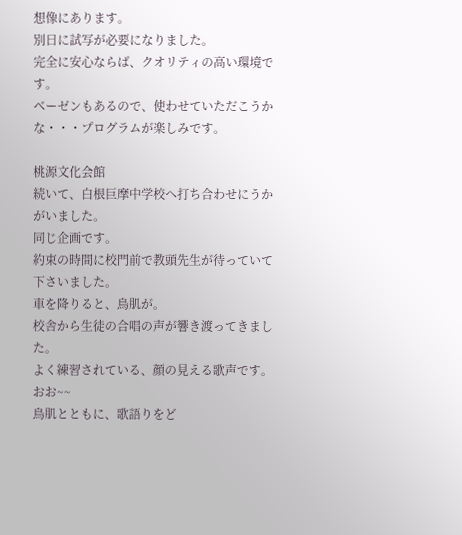想像にあります。
別日に試写が必要になりました。
完全に安心ならば、クオリティの高い環境です。
ベーゼンもあるので、使わせていただこうかな・・・プログラムが楽しみです。

桃源文化会館
続いて、白根巨摩中学校へ打ち合わせにうかがいました。
同じ企画です。
約束の時間に校門前で教頭先生が待っていて下さいました。
車を降りると、鳥肌が。
校舎から生徒の合唱の声が響き渡ってきました。
よく練習されている、顔の見える歌声です。
おお~~
鳥肌とともに、歌語りをど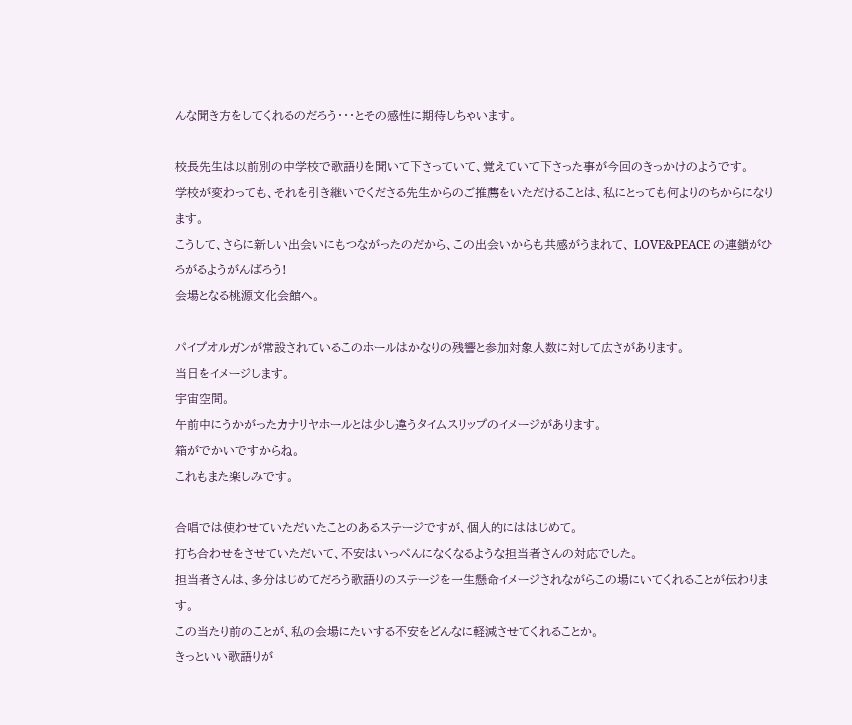んな聞き方をしてくれるのだろう・・・とその感性に期待しちゃいます。

校長先生は以前別の中学校で歌語りを聞いて下さっていて、覚えていて下さった事が今回のきっかけのようです。
学校が変わっても、それを引き継いでくださる先生からのご推薦をいただけることは、私にとっても何よりのちからになります。
こうして、さらに新しい出会いにもつながったのだから、この出会いからも共感がうまれて、 LOVE&PEACE の連鎖がひろがるようがんばろう!
会場となる桃源文化会館へ。

パイプオルガンが常設されているこのホールはかなりの残響と参加対象人数に対して広さがあります。
当日をイメージします。
宇宙空間。
午前中にうかがったカナリヤホールとは少し違うタイムスリップのイメージがあります。
箱がでかいですからね。
これもまた楽しみです。

合唱では使わせていただいたことのあるステージですが、個人的にははじめて。
打ち合わせをさせていただいて、不安はいっぺんになくなるような担当者さんの対応でした。
担当者さんは、多分はじめてだろう歌語りのステージを一生懸命イメージされながらこの場にいてくれることが伝わります。
この当たり前のことが、私の会場にたいする不安をどんなに軽減させてくれることか。
きっといい歌語りが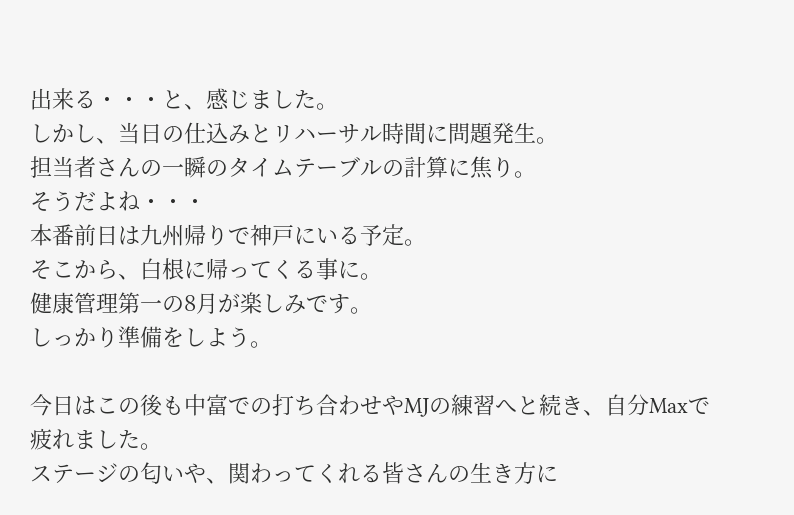出来る・・・と、感じました。
しかし、当日の仕込みとリハーサル時間に問題発生。
担当者さんの一瞬のタイムテーブルの計算に焦り。
そうだよね・・・
本番前日は九州帰りで神戸にいる予定。
そこから、白根に帰ってくる事に。
健康管理第一の8月が楽しみです。
しっかり準備をしよう。

今日はこの後も中富での打ち合わせやMJの練習へと続き、自分Maxで疲れました。
ステージの匂いや、関わってくれる皆さんの生き方に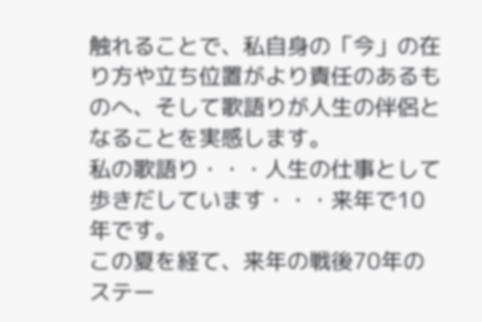触れることで、私自身の「今」の在り方や立ち位置がより責任のあるものへ、そして歌語りが人生の伴侶となることを実感します。
私の歌語り・・・人生の仕事として歩きだしています・・・来年で10年です。
この夏を経て、来年の戦後70年のステー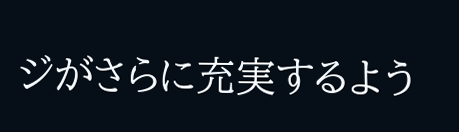ジがさらに充実するよう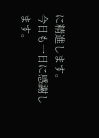に精進します。
今日も一日に感謝します。